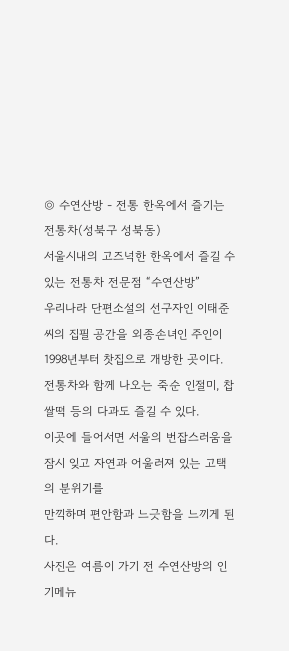◎ 수연산방 - 전통 한옥에서 즐기는 전통차(성북구 성북동)
서울시내의 고즈넉한 한옥에서 즐길 수 있는 전통차 전문점 “수연산방”
우리나라 단편소설의 선구자인 이태준 씨의 집필 공간을 외종손녀인 주인이 1998년부터 찻집으로 개방한 곳이다. 전통차와 함께 나오는 죽순 인절미, 찹쌀떡 등의 다과도 즐길 수 있다.
이곳에 들어서면 서울의 번잡스러움을 잠시 잊고 자연과 어울러져 있는 고택의 분위기를
만끽하며 편안함과 느긋함을 느끼게 된다.
사진은 여름이 가기 전 수연산방의 인기메뉴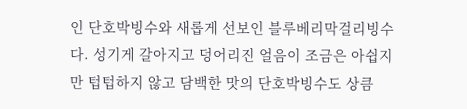인 단호박빙수와 새롭게 선보인 블루베리막걸리빙수다. 성기게 갈아지고 덩어리진 얼음이 조금은 아쉽지만 텁텁하지 않고 담백한 맛의 단호박빙수도 상큼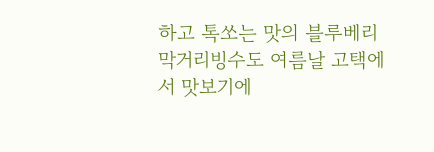하고 톡쏘는 맛의 블루베리막거리빙수도 여름날 고택에서 맛보기에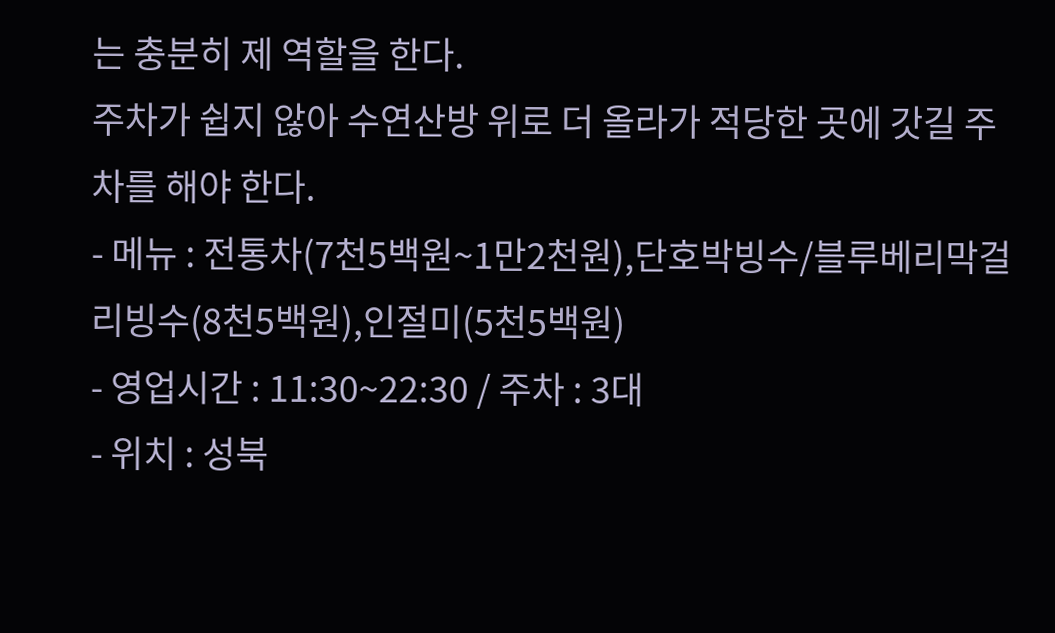는 충분히 제 역할을 한다.
주차가 쉽지 않아 수연산방 위로 더 올라가 적당한 곳에 갓길 주차를 해야 한다.
- 메뉴 : 전통차(7천5백원~1만2천원),단호박빙수/블루베리막걸리빙수(8천5백원),인절미(5천5백원)
- 영업시간 : 11:30~22:30 / 주차 : 3대
- 위치 : 성북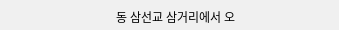동 삼선교 삼거리에서 오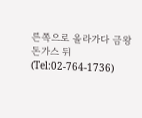른쪽으로 올라가다 금왕돈가스 뒤(Tel:02-764-1736)